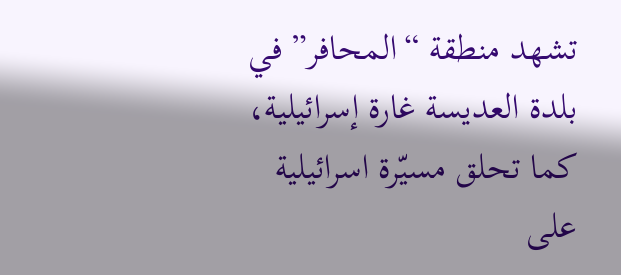تشهد منطقة “المحافر” في بلدة العديسة غارة إسرائيلية، كما تحلق مسيّرة اسرائيلية على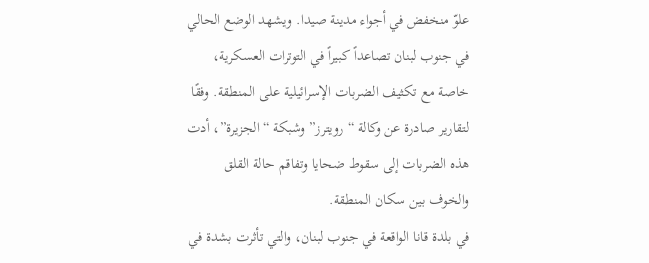علوّ منخفض في أجواء مدينة صيدا. ويشهد الوضع الحالي في جنوب لبنان تصاعداً كبيراً في التوترات العسكرية، خاصة مع تكثيف الضربات الإسرائيلية على المنطقة. وفقًا لتقارير صادرة عن وكالة “رويترز” وشبكة “الجزيرة”، أدت هذه الضربات إلى سقوط ضحايا وتفاقم حالة القلق والخوف بين سكان المنطقة.
في بلدة قانا الواقعة في جنوب لبنان، والتي تأثرت بشدة في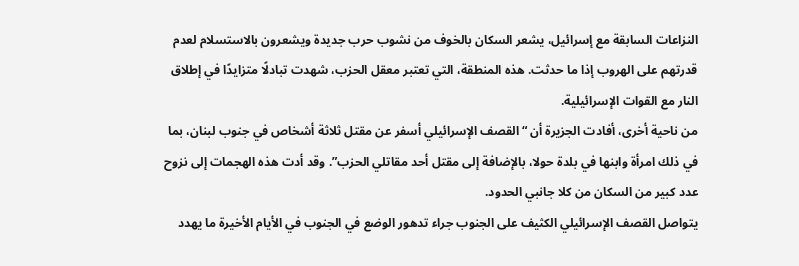النزاعات السابقة مع إسرائيل، يشعر السكان بالخوف من نشوب حرب جديدة ويشعرون بالاستسلام لعدم قدرتهم على الهروب إذا ما حدثت. هذه المنطقة، التي تعتبر معقل الحزب، شهدت تبادلًا متزايدًا في إطلاق النار مع القوات الإسرائيلية.
من ناحية أخرى، أفادت الجزيرة أن “القصف الإسرائيلي أسفر عن مقتل ثلاثة أشخاص في جنوب لبنان، بما في ذلك امرأة وابنها في بلدة حولا، بالإضافة إلى مقتل أحد مقاتلي الحزب”. وقد أدت هذه الهجمات إلى نزوح عدد كبير من السكان من كلا جانبي الحدود.
يتواصل القصف الإسرائيلي الكثيف على الجنوب جراء تدهور الوضع في الجنوب في الأيام الأخيرة ما يهدد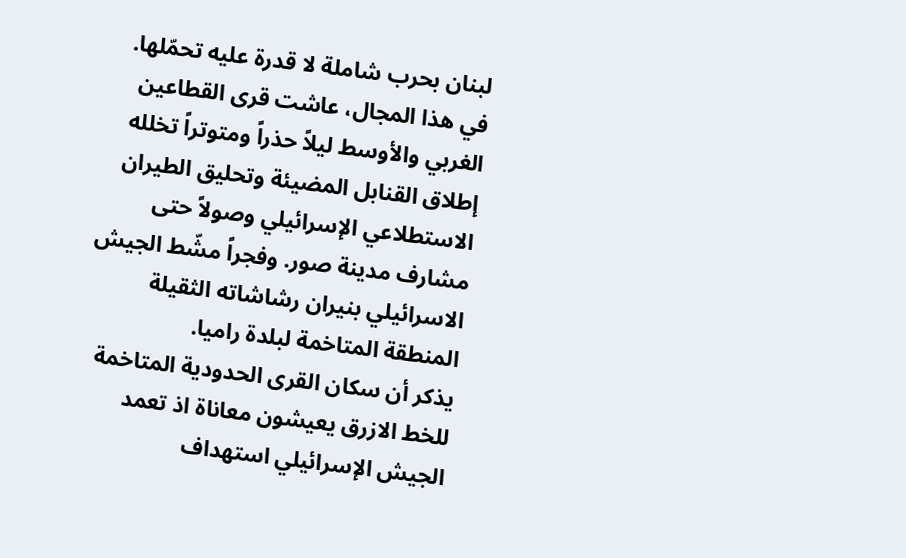لبنان بحرب شاملة لا قدرة عليه تحمّلها. في هذا المجال، عاشت قرى القطاعين الغربي والأوسط ليلاً حذراً ومتوتراً تخلله إطلاق القنابل المضيئة وتحليق الطيران الاستطلاعي الإسرائيلي وصولاً حتى مشارف مدينة صور. وفجراً مشّط الجيش الاسرائيلي بنيران رشاشاته الثقيلة المنطقة المتاخمة لبلدة راميا.
يذكر أن سكان القرى الحدودية المتاخمة للخط الازرق يعيشون معاناة اذ تعمد الجيش الإسرائيلي استهداف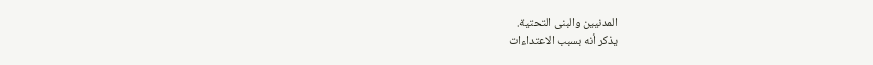المدنيين والبنى التحتية.
يذكر أنه بسبب الاعتداءات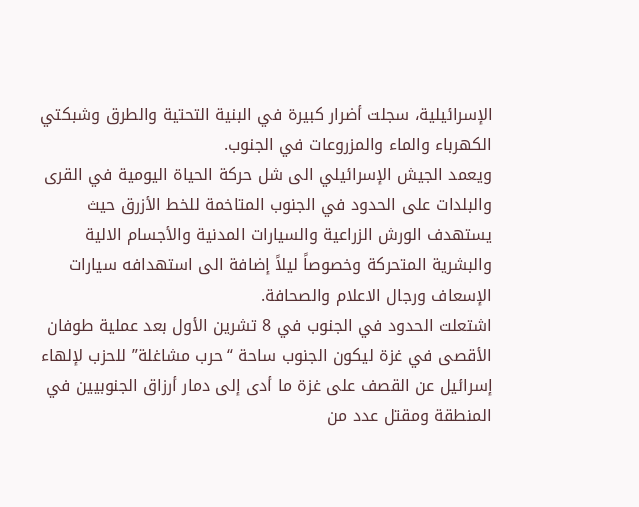الإسرائيلية، سجلت أضرار كبيرة في البنية التحتية والطرق وشبكتي الكهرباء والماء والمزروعات في الجنوب.
ويعمد الجيش الإسرائيلي الى شل حركة الحياة اليومية في القرى والبلدات على الحدود في الجنوب المتاخمة للخط الأزرق حيث يستهدف الورش الزراعية والسيارات المدنية والأجسام الالية والبشرية المتحركة وخصوصاً ليلاً إضافة الى استهدافه سيارات الإسعاف ورجال الاعلام والصحافة.
اشتعلت الحدود في الجنوب في 8 تشرين الأول بعد عملية طوفان الأقصى في غزة ليكون الجنوب ساحة “حرب مشاغلة” للحزب لإلهاء إسرائيل عن القصف على غزة ما أدى إلى دمار أرزاق الجنوبيين في المنطقة ومقتل عدد من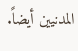المدنيين أيضاً.